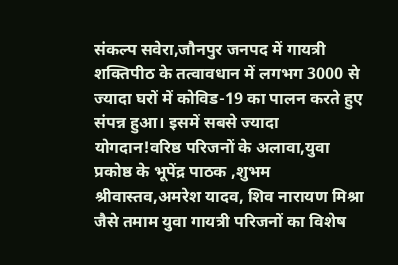संकल्प सवेरा,जौनपुर जनपद में गायत्री शक्तिपीठ के तत्वावधान में लगभग 3000 से ज्यादा घरों में कोविड-19 का पालन करते हुए संपन्न हुआ। इसमें सबसे ज्यादा योगदान!वरिष्ठ परिजनों के अलावा,युवा प्रकोष्ठ के भूपेंद्र पाठक ,शुभम श्रीवास्तव,अमरेश यादव, शिव नारायण मिश्रा जैसे तमाम युवा गायत्री परिजनों का विशेष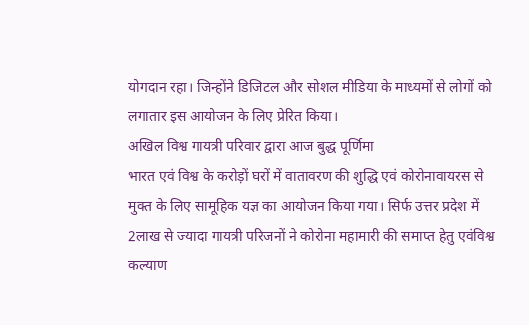योगदान रहा। जिन्होंने डिजिटल और सोशल मीडिया के माध्यमों से लोगों को लगातार इस आयोजन के लिए प्रेरित किया।
अखिल विश्व गायत्री परिवार द्वारा आज बुद्ध पूर्णिमा
भारत एवं विश्व के करोड़ों घरों में वातावरण की शुद्धि एवं कोरोनावायरस से मुक्त के लिए सामूहिक यज्ञ का आयोजन किया गया। सिर्फ उत्तर प्रदेश में 2लाख से ज्यादा गायत्री परिजनों ने कोरोना महामारी की समाप्त हेतु एवंविश्व कल्याण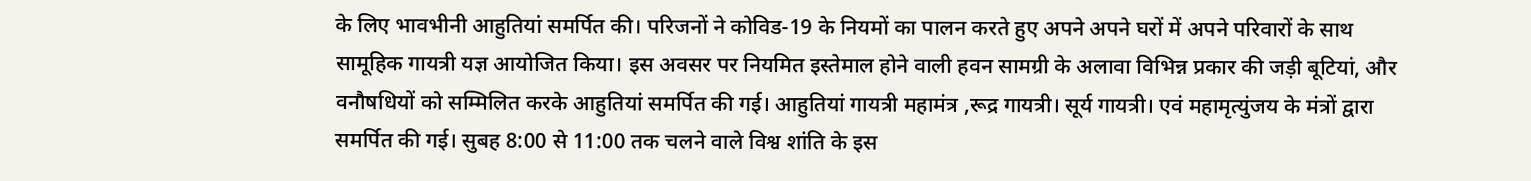के लिए भावभीनी आहुतियां समर्पित की। परिजनों ने कोविड-19 के नियमों का पालन करते हुए अपने अपने घरों में अपने परिवारों के साथ सामूहिक गायत्री यज्ञ आयोजित किया। इस अवसर पर नियमित इस्तेमाल होने वाली हवन सामग्री के अलावा विभिन्न प्रकार की जड़ी बूटियां, और वनौषधियों को सम्मिलित करके आहुतियां समर्पित की गई। आहुतियां गायत्री महामंत्र ,रूद्र गायत्री। सूर्य गायत्री। एवं महामृत्युंजय के मंत्रों द्वारा समर्पित की गई। सुबह 8:00 से 11:00 तक चलने वाले विश्व शांति के इस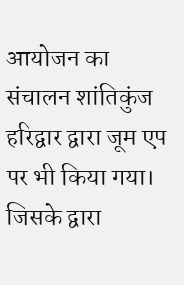आयोजन का संचालन शांतिकुंज हरिद्वार द्वारा जूम एप पर भी किया गया। जिसके द्वारा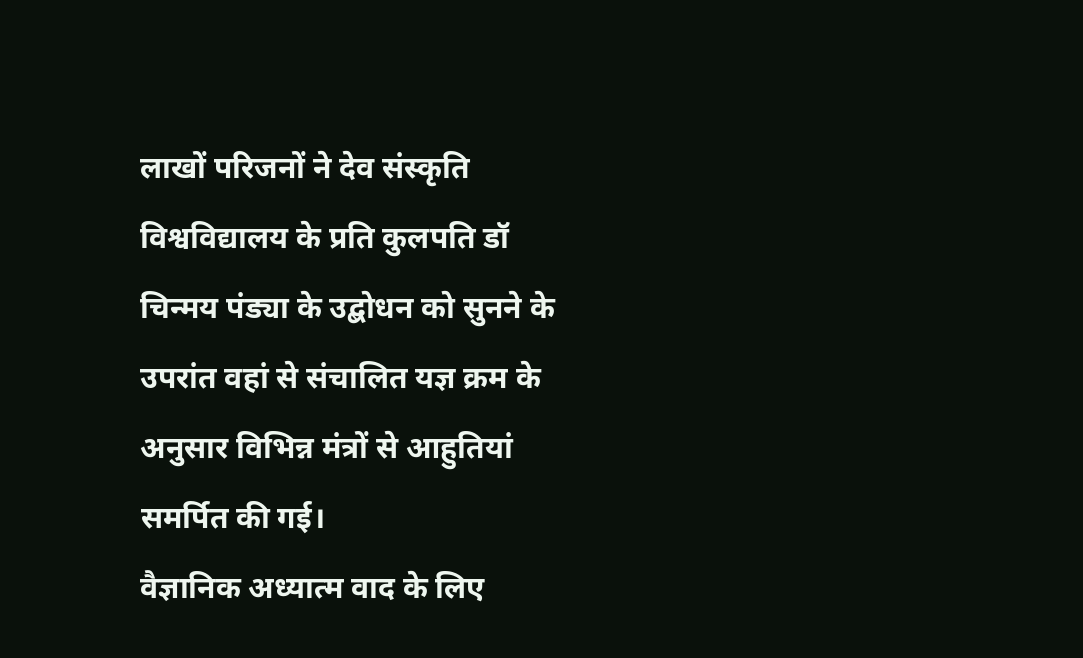लाखों परिजनों ने देव संस्कृति विश्वविद्यालय के प्रति कुलपति डॉ चिन्मय पंड्या के उद्बोधन को सुनने के उपरांत वहां से संचालित यज्ञ क्रम के अनुसार विभिन्न मंत्रों से आहुतियां समर्पित की गई।
वैज्ञानिक अध्यात्म वाद के लिए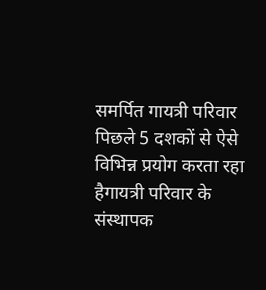समर्पित गायत्री परिवार पिछले 5 दशकों से ऐसे विभिन्न प्रयोग करता रहा हैगायत्री परिवार के संस्थापक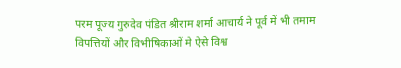परम पूज्य गुरुदेव पंडित श्रीराम शर्मा आचार्य ने पूर्व में भी तमाम विपत्तियों और विभीषिकाओं मे ऐसे विश्व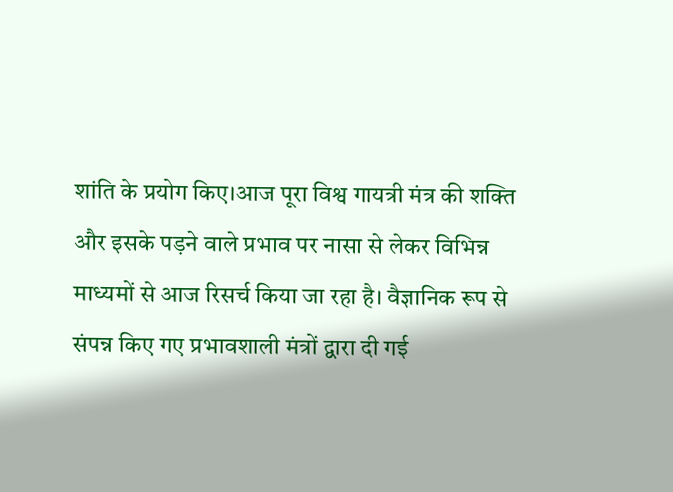शांति के प्रयोग किए।आज पूरा विश्व गायत्री मंत्र की शक्ति और इसके पड़ने वाले प्रभाव पर नासा से लेकर विभिन्न माध्यमों से आज रिसर्च किया जा रहा है। वैज्ञानिक रूप से संपन्न किए गए प्रभावशाली मंत्रों द्वारा दी गई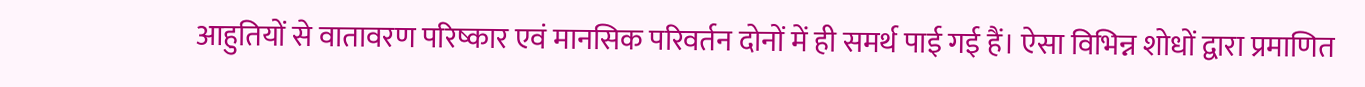आहुतियों से वातावरण परिष्कार एवं मानसिक परिवर्तन दोनों में ही समर्थ पाई गई हैं। ऐसा विभिन्न शोधों द्वारा प्रमाणित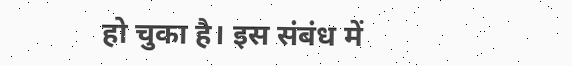हो चुका है। इस संबंध में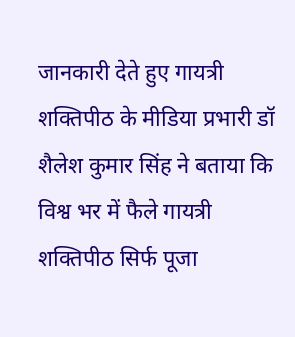जानकारी देते हुए गायत्री शक्तिपीठ के मीडिया प्रभारी डॉ शैलेश कुमार सिंह ने बताया कि विश्व भर में फैले गायत्री शक्तिपीठ सिर्फ पूजा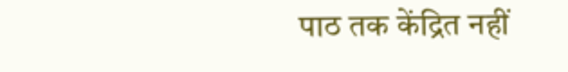पाठ तक केंद्रित नहीं